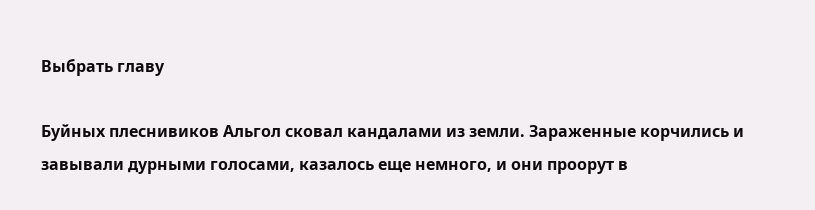Выбрать главу

Буйных плеснивиков Альгол сковал кандалами из земли. Зараженные корчились и завывали дурными голосами, казалось еще немного, и они проорут в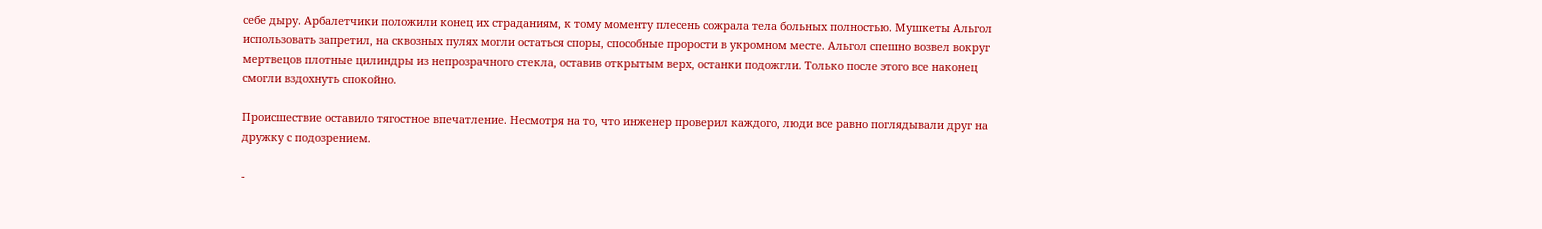себе дыру. Арбалетчики положили конец их страданиям, к тому моменту плесень сожрала тела больных полностью. Мушкеты Альгол использовать запретил, на сквозных пулях могли остаться споры, способные прорости в укромном месте. Альгол спешно возвел вокруг мертвецов плотные цилиндры из непрозрачного стекла, оставив открытым верх, останки подожгли. Только после этого все наконец смогли вздохнуть спокойно.

Происшествие оставило тягостное впечатление. Несмотря на то, что инженер проверил каждого, люди все равно поглядывали друг на дружку с подозрением.

-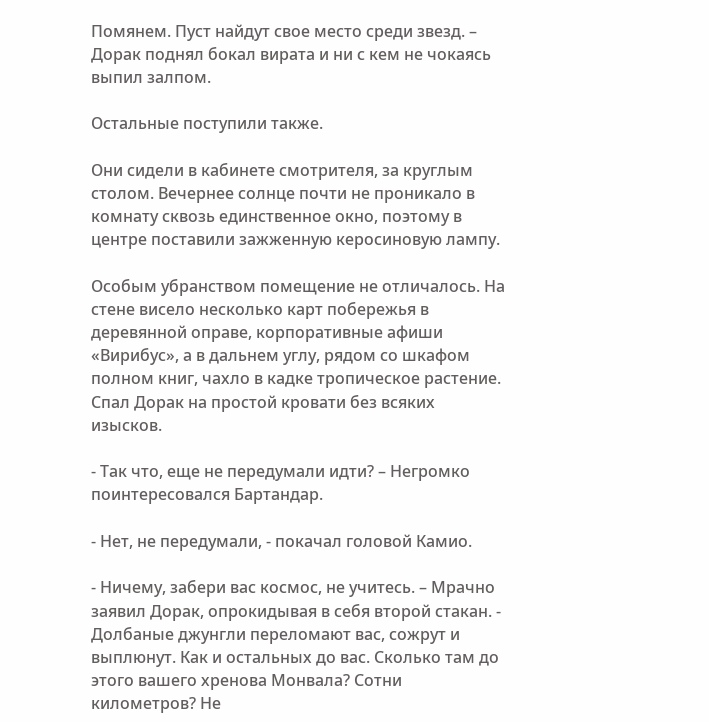Помянем. Пуст найдут свое место среди звезд. – Дорак поднял бокал вирата и ни с кем не чокаясь выпил залпом.

Остальные поступили также.

Они сидели в кабинете смотрителя, за круглым столом. Вечернее солнце почти не проникало в комнату сквозь единственное окно, поэтому в центре поставили зажженную керосиновую лампу.

Особым убранством помещение не отличалось. На стене висело несколько карт побережья в деревянной оправе, корпоративные афиши «Вирибус», а в дальнем углу, рядом со шкафом полном книг, чахло в кадке тропическое растение. Спал Дорак на простой кровати без всяких изысков.

- Так что, еще не передумали идти? – Негромко поинтересовался Бартандар.

- Нет, не передумали, - покачал головой Камио.

- Ничему, забери вас космос, не учитесь. – Мрачно заявил Дорак, опрокидывая в себя второй стакан. - Долбаные джунгли переломают вас, сожрут и выплюнут. Как и остальных до вас. Сколько там до этого вашего хренова Монвала? Сотни километров? Не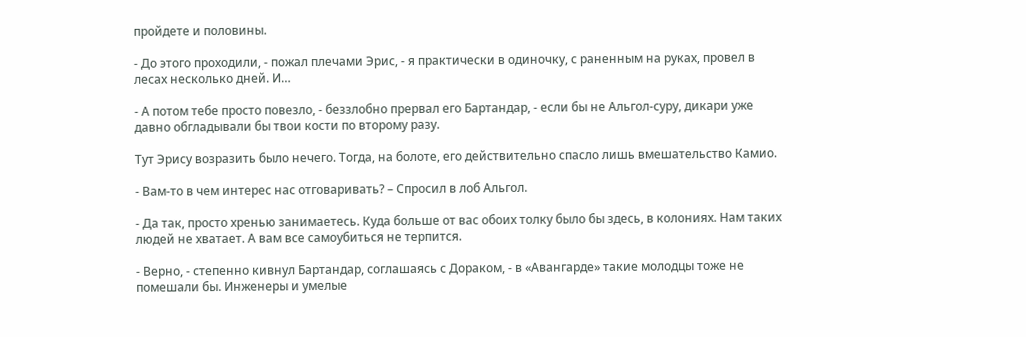пройдете и половины.

- До этого проходили, - пожал плечами Эрис, - я практически в одиночку, с раненным на руках, провел в лесах несколько дней. И…

- А потом тебе просто повезло, - беззлобно прервал его Бартандар, - если бы не Альгол-суру, дикари уже давно обгладывали бы твои кости по второму разу.

Тут Эрису возразить было нечего. Тогда, на болоте, его действительно спасло лишь вмешательство Камио.

- Вам-то в чем интерес нас отговаривать? – Спросил в лоб Альгол.

- Да так, просто хренью занимаетесь. Куда больше от вас обоих толку было бы здесь, в колониях. Нам таких людей не хватает. А вам все самоубиться не терпится.

- Верно, - степенно кивнул Бартандар, соглашаясь с Дораком, - в «Авангарде» такие молодцы тоже не помешали бы. Инженеры и умелые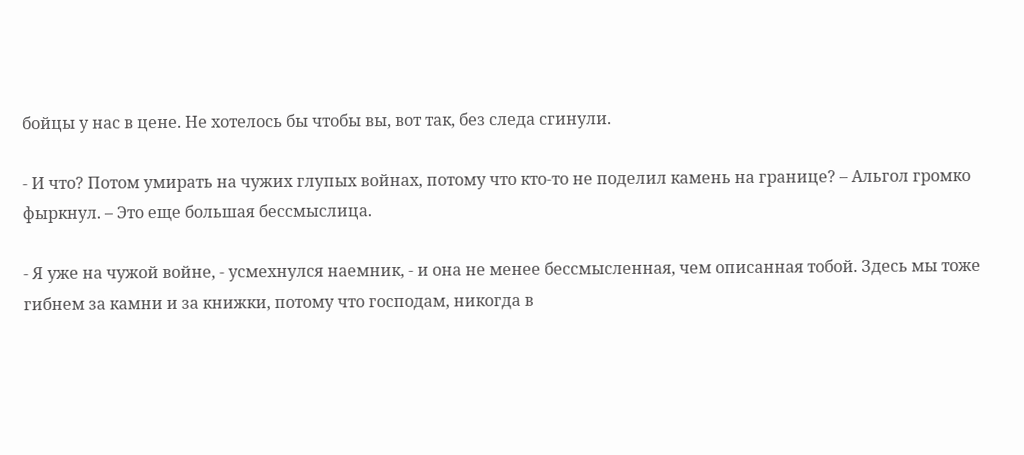бойцы у нас в цене. Не хотелось бы чтобы вы, вот так, без следа сгинули.

- И что? Потом умирать на чужих глупых войнах, потому что кто-то не поделил камень на границе? – Альгол громко фыркнул. – Это еще большая бессмыслица.

- Я уже на чужой войне, - усмехнулся наемник, - и она не менее бессмысленная, чем описанная тобой. Здесь мы тоже гибнем за камни и за книжки, потому что господам, никогда в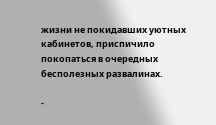жизни не покидавших уютных кабинетов, приспичило покопаться в очередных бесполезных развалинах.

-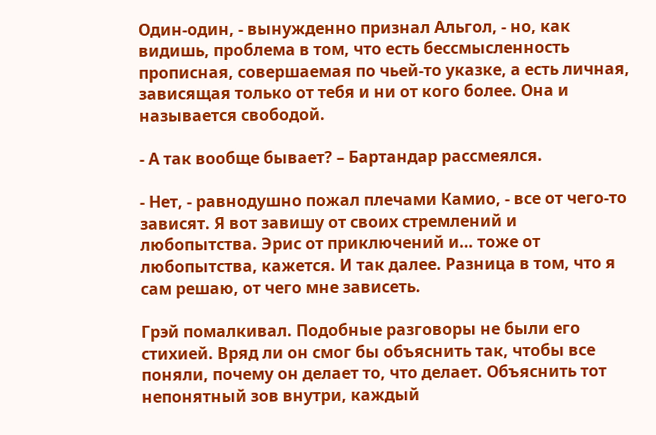Один-один, - вынужденно признал Альгол, - но, как видишь, проблема в том, что есть бессмысленность прописная, совершаемая по чьей-то указке, а есть личная, зависящая только от тебя и ни от кого более. Она и называется свободой.

- А так вообще бывает? – Бартандар рассмеялся.

- Нет, - равнодушно пожал плечами Камио, - все от чего-то зависят. Я вот завишу от своих стремлений и любопытства. Эрис от приключений и… тоже от любопытства, кажется. И так далее. Разница в том, что я сам решаю, от чего мне зависеть.

Грэй помалкивал. Подобные разговоры не были его стихией. Вряд ли он смог бы объяснить так, чтобы все поняли, почему он делает то, что делает. Объяснить тот непонятный зов внутри, каждый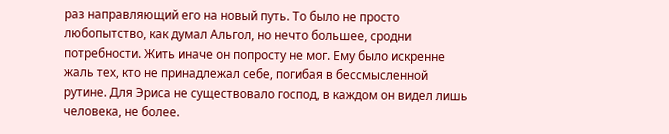раз направляющий его на новый путь. То было не просто любопытство, как думал Альгол, но нечто большее, сродни потребности. Жить иначе он попросту не мог. Ему было искренне жаль тех, кто не принадлежал себе, погибая в бессмысленной рутине. Для Эриса не существовало господ, в каждом он видел лишь человека, не более.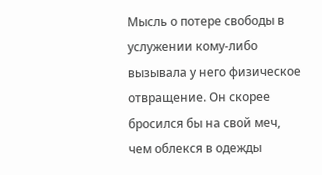Мысль о потере свободы в услужении кому-либо вызывала у него физическое отвращение. Он скорее бросился бы на свой меч, чем облекся в одежды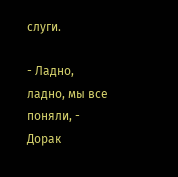слуги.

- Ладно, ладно, мы все поняли, - Дорак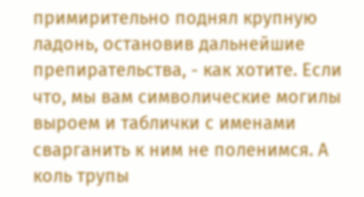примирительно поднял крупную ладонь, остановив дальнейшие препирательства, - как хотите. Если что, мы вам символические могилы выроем и таблички с именами сварганить к ним не поленимся. А коль трупы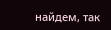найдем, так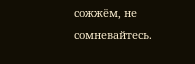сожжём, не сомневайтесь.